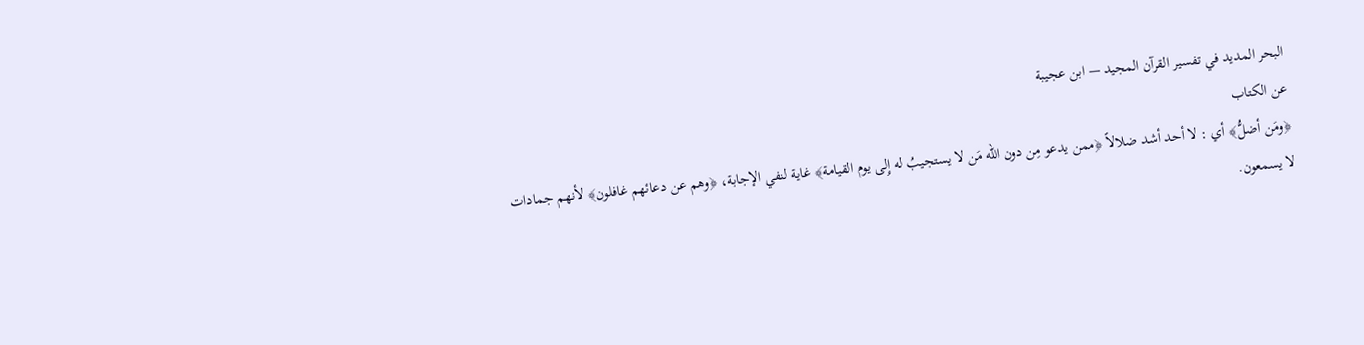البحر المديد في تفسير القرآن المجيد — ابن عجيبة
عن الكتاب
﴿ومَن أضلُّ﴾ أي : لا أحد أشد ضلالاً ﴿ممن يدعو مِن دون الله مَن لا يستجيبُ له إِلى يوم القيامة﴾ غاية لنفي الإجابة، ﴿وهم عن دعائهم غافلون﴾ لأنهم جمادات لا يسمعون.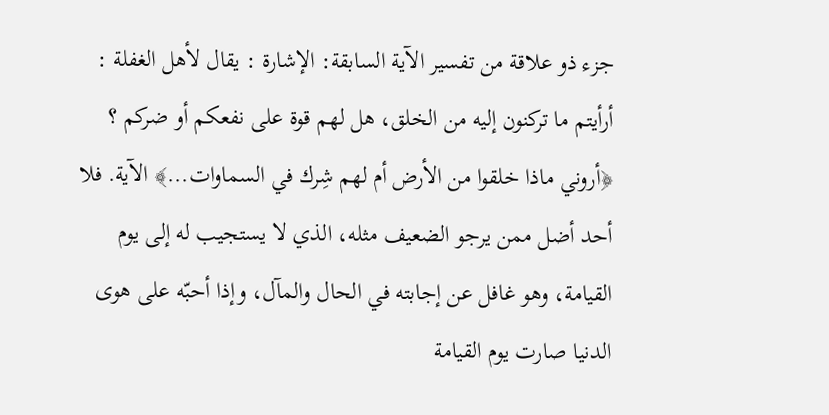جزء ذو علاقة من تفسير الآية السابقة: الإشارة : يقال لأهل الغفلة : أرأيتم ما تركنون إليه من الخلق، هل لهم قوة على نفعكم أو ضركم ؟ ﴿أروني ماذا خلقوا من الأرض أم لهم شِرك في السماوات...﴾ الآية. فلا أحد أضل ممن يرجو الضعيف مثله، الذي لا يستجيب له إلى يوم القيامة، وهو غافل عن إجابته في الحال والمآل، وإذا أحبّه على هوى الدنيا صارت يوم القيامة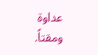عداوة ومقتاً.